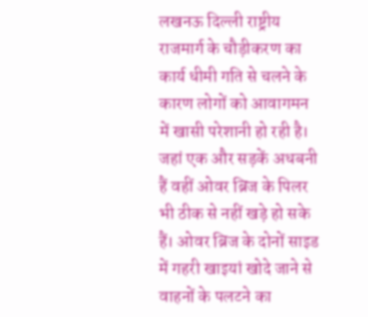लखनऊ दिल्ली राष्ट्रीय राजमार्ग के चौड़ीकरण का कार्य धीमी गति से चलने के कारण लोगों को आवागमन में खासी परेशानी हो रही है। जहां एक और सड़कें अधबनी हैं वहीं ओवर ब्रिज के पिलर भी ठीक से नहीं खड़े हो सके हैं। ओवर ब्रिज के दोनों साइड में गहरी खाइयां खोदे जाने से वाहनों के पलटने का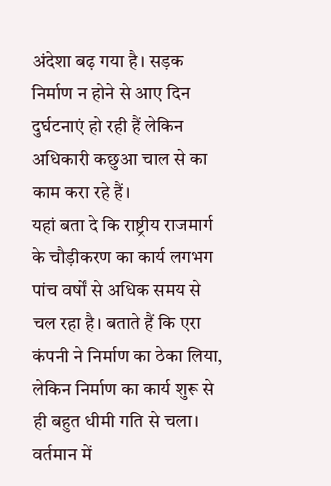अंदेशा बढ़ गया है। सड़क निर्माण न होने से आए दिन दुर्घटनाएं हो रही हैं लेकिन अधिकारी कछुआ चाल से का काम करा रहे हैं।
यहां बता दे कि राष्ट्रीय राजमार्ग के चौड़ीकरण का कार्य लगभग पांच वर्षों से अधिक समय से चल रहा है। बताते हैं कि एरा कंपनी ने निर्माण का ठेका लिया, लेकिन निर्माण का कार्य शुरू से ही बहुत धीमी गति से चला। वर्तमान में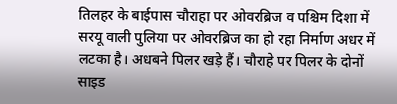तिलहर के बाईपास चौराहा पर ओवरब्रिज व पश्चिम दिशा में सरयू वाली पुलिया पर ओवरब्रिज का हो रहा निर्माण अधर में लटका है। अधबने पिलर खड़े हैं। चौराहे पर पिलर के दोनों साइड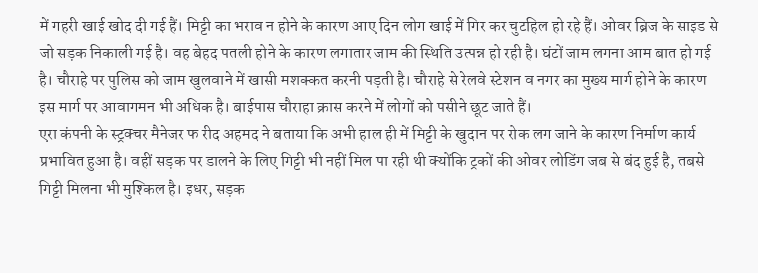में गहरी खाई खोद दी गई हैं। मिट्टी का भराव न होने के कारण आए दिन लोग खाई में गिर कर चुटहिल हो रहे हैं। ओवर ब्रिज के साइड से जो सड़क निकाली गई है। वह बेहद पतली होने के कारण लगातार जाम की स्थिति उत्पन्न हो रही है। घंटों जाम लगना आम बात हो गई है। चौराहे पर पुलिस को जाम खुलवाने में खासी मशक्कत करनी पड़ती है। चौराहे से रेलवे स्टेशन व नगर का मुख्य मार्ग होने के कारण इस मार्ग पर आवागमन भी अधिक है। बाईपास चौराहा क्रास करने में लोगों को पसीने छूट जाते हैं।
एरा कंपनी के स्ट्रक्चर मैनेजर फ रीद अहमद ने बताया कि अभी हाल ही में मिट्टी के खुदान पर रोक लग जाने के कारण निर्माण कार्य प्रभावित हुआ है। वहीं सड़क पर डालने के लिए गिट्टी भी नहीं मिल पा रही थी क्योंकि ट्रकों की ओवर लोडिंग जब से बंद हुई है, तबसे गिट्टी मिलना भी मुश्किल है। इधर, सड़क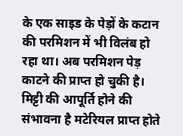के एक साइड के पेड़ों के कटान की परमिशन में भी विलंब हो रहा था। अब परमिशन पेड़ काटने की प्राप्त हो चुकी है। मिट्टी की आपूर्ति होने की संभावना है मटेरियल प्राप्त होते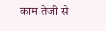काम तेजी से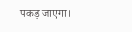पकड़ जाएगा।